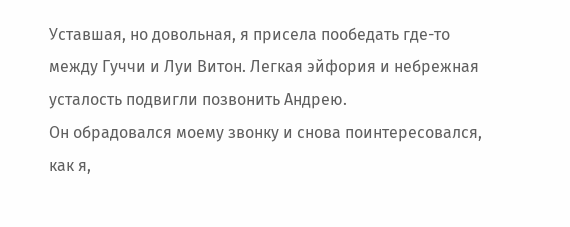Уставшая, но довольная, я присела пообедать где-то между Гуччи и Луи Витон. Легкая эйфория и небрежная усталость подвигли позвонить Андрею.
Он обрадовался моему звонку и снова поинтересовался, как я,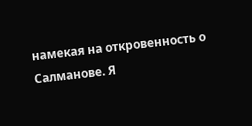намекая на откровенность о Салманове. Я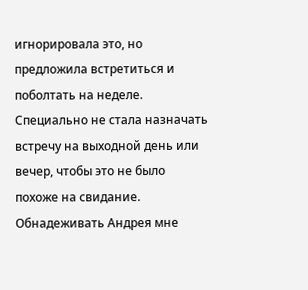игнорировала это, но предложила встретиться и поболтать на неделе. Специально не стала назначать встречу на выходной день или вечер, чтобы это не было похоже на свидание. Обнадеживать Андрея мне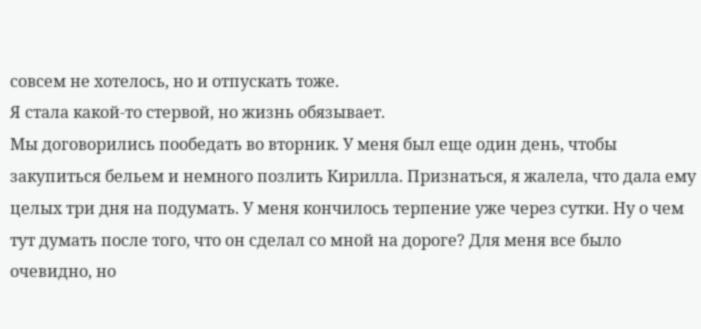совсем не хотелось, но и отпускать тоже.
Я стала какой-то стервой, но жизнь обязывает.
Мы договорились пообедать во вторник. У меня был еще один день, чтобы закупиться бельем и немного позлить Кирилла. Признаться, я жалела, что дала ему целых три дня на подумать. У меня кончилось терпение уже через сутки. Ну о чем тут думать после того, что он сделал со мной на дороге? Для меня все было очевидно, но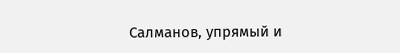Салманов, упрямый и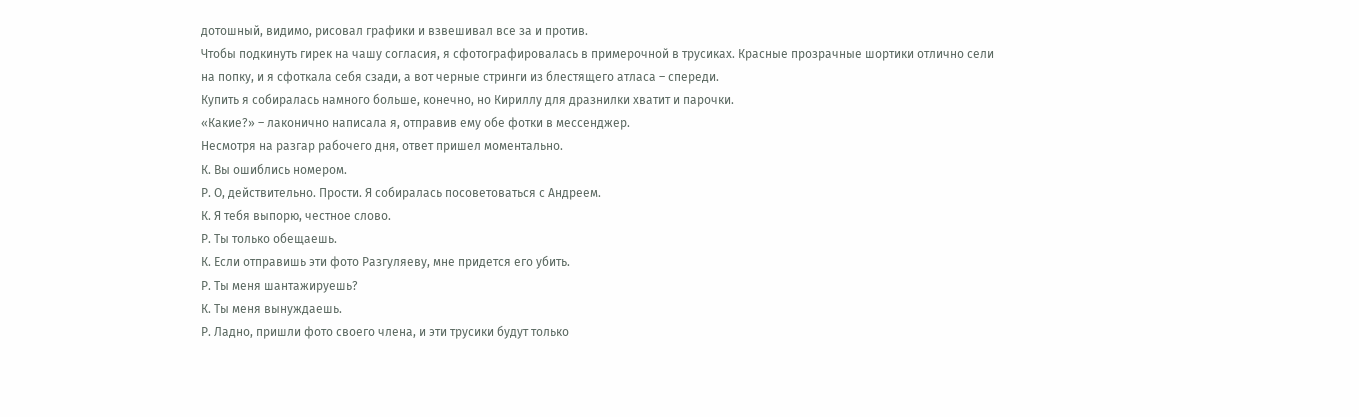дотошный, видимо, рисовал графики и взвешивал все за и против.
Чтобы подкинуть гирек на чашу согласия, я сфотографировалась в примерочной в трусиках. Красные прозрачные шортики отлично сели на попку, и я сфоткала себя сзади, а вот черные стринги из блестящего атласа – спереди.
Купить я собиралась намного больше, конечно, но Кириллу для дразнилки хватит и парочки.
«Какие?» – лаконично написала я, отправив ему обе фотки в мессенджер.
Несмотря на разгар рабочего дня, ответ пришел моментально.
К. Вы ошиблись номером.
Р. О, действительно. Прости. Я собиралась посоветоваться с Андреем.
К. Я тебя выпорю, честное слово.
Р. Ты только обещаешь.
К. Если отправишь эти фото Разгуляеву, мне придется его убить.
Р. Ты меня шантажируешь?
К. Ты меня вынуждаешь.
Р. Ладно, пришли фото своего члена, и эти трусики будут только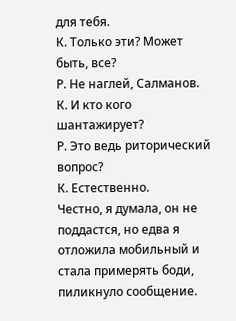для тебя.
К. Только эти? Может быть, все?
Р. Не наглей, Салманов.
К. И кто кого шантажирует?
Р. Это ведь риторический вопрос?
К. Естественно.
Честно, я думала, он не поддастся, но едва я отложила мобильный и стала примерять боди, пиликнуло сообщение.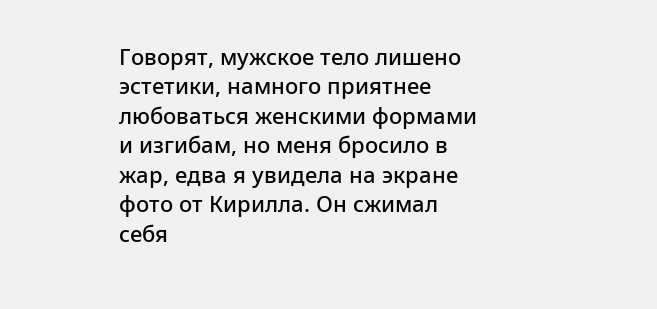Говорят, мужское тело лишено эстетики, намного приятнее любоваться женскими формами и изгибам, но меня бросило в жар, едва я увидела на экране фото от Кирилла. Он сжимал себя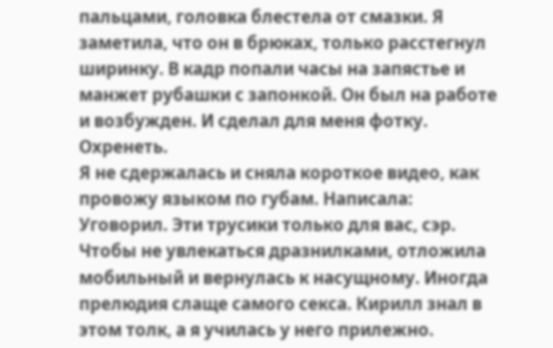пальцами, головка блестела от смазки. Я заметила, что он в брюках, только расстегнул ширинку. В кадр попали часы на запястье и манжет рубашки с запонкой. Он был на работе и возбужден. И сделал для меня фотку. Охренеть.
Я не сдержалась и сняла короткое видео, как провожу языком по губам. Написала:
Уговорил. Эти трусики только для вас, сэр.
Чтобы не увлекаться дразнилками, отложила мобильный и вернулась к насущному. Иногда прелюдия слаще самого секса. Кирилл знал в этом толк, а я училась у него прилежно.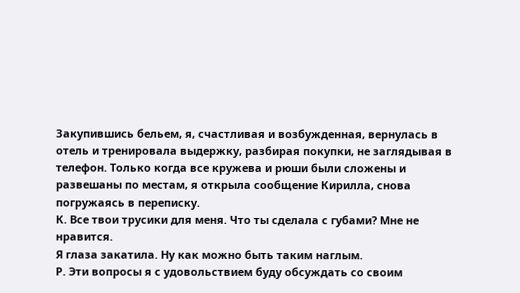Закупившись бельем, я, счастливая и возбужденная, вернулась в отель и тренировала выдержку, разбирая покупки, не заглядывая в телефон. Только когда все кружева и рюши были сложены и развешаны по местам, я открыла сообщение Кирилла, снова погружаясь в переписку.
К. Все твои трусики для меня. Что ты сделала с губами? Мне не нравится.
Я глаза закатила. Ну как можно быть таким наглым.
Р. Эти вопросы я с удовольствием буду обсуждать со своим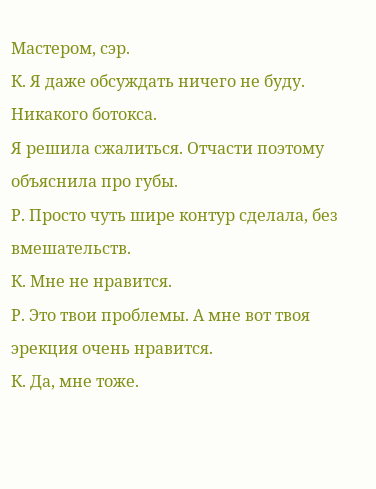Мастером, сэр.
К. Я даже обсуждать ничего не буду. Никакого ботокса.
Я решила сжалиться. Отчасти поэтому объяснила про губы.
Р. Просто чуть шире контур сделала, без вмешательств.
К. Мне не нравится.
Р. Это твои проблемы. А мне вот твоя эрекция очень нравится.
К. Да, мне тоже.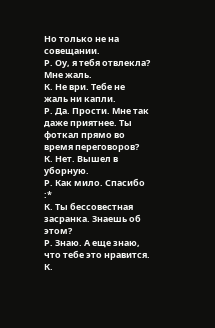Но только не на совещании.
Р. Оу, я тебя отвлекла? Мне жаль.
К. Не ври. Тебе не жаль ни капли.
Р. Да. Прости. Мне так даже приятнее. Ты фоткал прямо во время переговоров?
К. Нет. Вышел в уборную.
Р. Как мило. Спасибо :*
К. Ты бессовестная засранка. Знаешь об этом?
Р. Знаю. А еще знаю, что тебе это нравится.
К.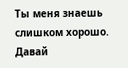Ты меня знаешь слишком хорошо. Давай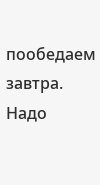пообедаем завтра. Надо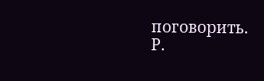поговорить.
Р.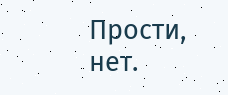Прости, нет.